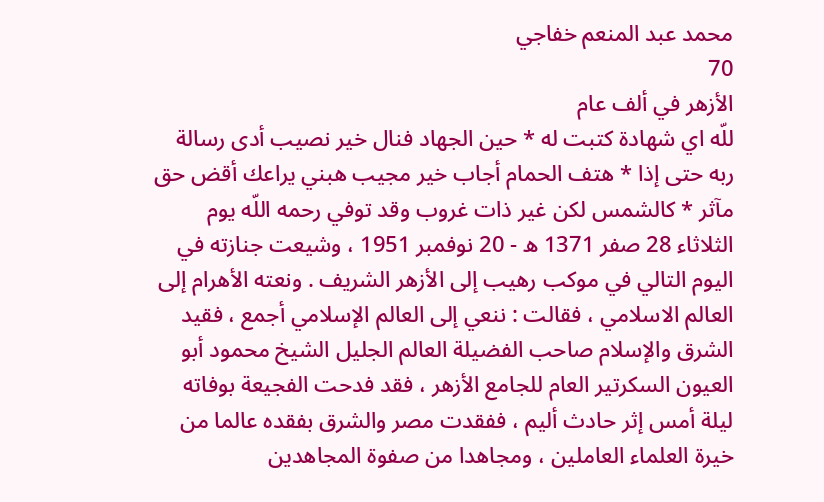محمد عبد المنعم خفاجي
70
الأزهر في ألف عام
للّه اي شهادة كتبت له * حين الجهاد فنال خير نصيب أدى رسالة ربه حتى إذا * هتف الحمام أجاب خير مجيب هبني يراعك أقض حق مآثر * كالشمس لكن غير ذات غروب وقد توفي رحمه اللّه يوم الثلاثاء 28 صفر 1371 ه - 20 نوفمبر 1951 ، وشيعت جنازته في اليوم التالي في موكب رهيب إلى الأزهر الشريف . ونعته الأهرام إلى العالم الاسلامي ، فقالت : ننعي إلى العالم الإسلامي أجمع ، فقيد الشرق والإسلام صاحب الفضيلة العالم الجليل الشيخ محمود أبو العيون السكرتير العام للجامع الأزهر ، فقد فدحت الفجيعة بوفاته ليلة أمس إثر حادث أليم ، ففقدت مصر والشرق بفقده عالما من خيرة العلماء العاملين ، ومجاهدا من صفوة المجاهدين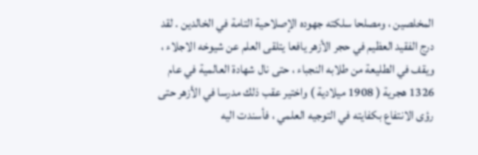المخلصين ، ومصلحا سلكته جهوده الإصلاحية التامة في الخالدين . لقد درج الفقيد العظيم في حجر الأزهر يافعا يتلقى العلم عن شيوخه الاجلاء ، ويقف في الطليعة من طلابه النجباء ، حتى نال شهادة العالمية في عام 1326 هجرية ( 1908 ميلادية ) واختير عقب ذلك مدرسا في الأزهر حتى رؤى الانتفاع بكفايته في التوجيه العلمي ، فأسندت اليه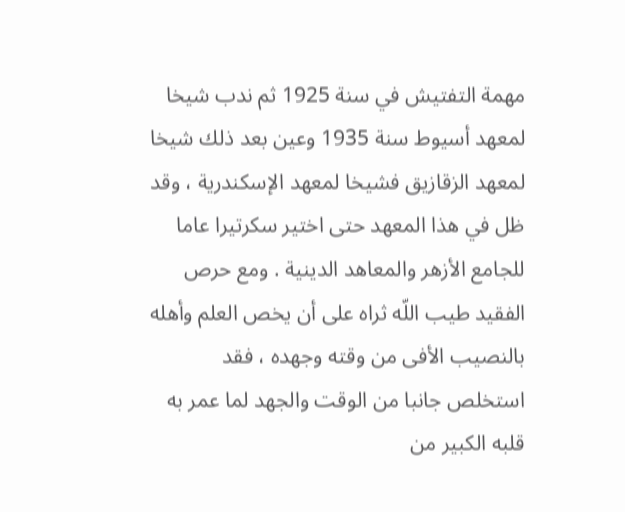مهمة التفتيش في سنة 1925 ثم ندب شيخا لمعهد أسيوط سنة 1935 وعين بعد ذلك شيخا لمعهد الزقازيق فشيخا لمعهد الإسكندرية ، وقد ظل في هذا المعهد حتى اختير سكرتيرا عاما للجامع الأزهر والمعاهد الدينية . ومع حرص الفقيد طيب اللّه ثراه على أن يخص العلم وأهله بالنصيب الأفى من وقته وجهده ، فقد استخلص جانبا من الوقت والجهد لما عمر به قلبه الكبير من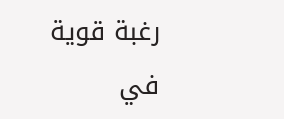رغبة قوية في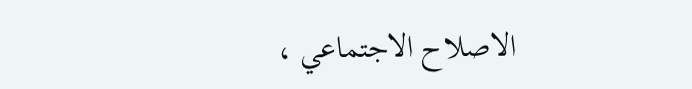الاصلاح الاجتماعي ،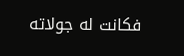فكانت له جولاته